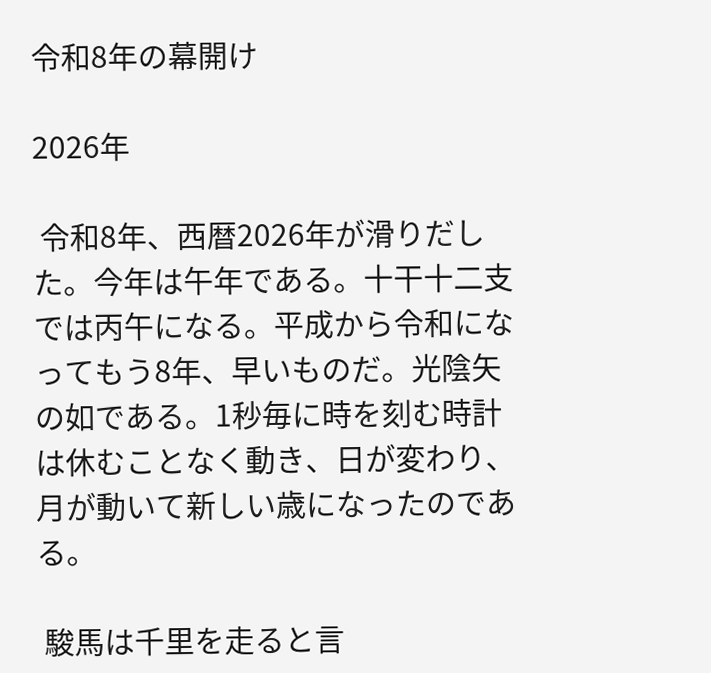令和8年の幕開け

2026年

 令和8年、西暦2026年が滑りだした。今年は午年である。十干十二支では丙午になる。平成から令和になってもう8年、早いものだ。光陰矢の如である。1秒毎に時を刻む時計は休むことなく動き、日が変わり、月が動いて新しい歳になったのである。

 駿馬は千里を走ると言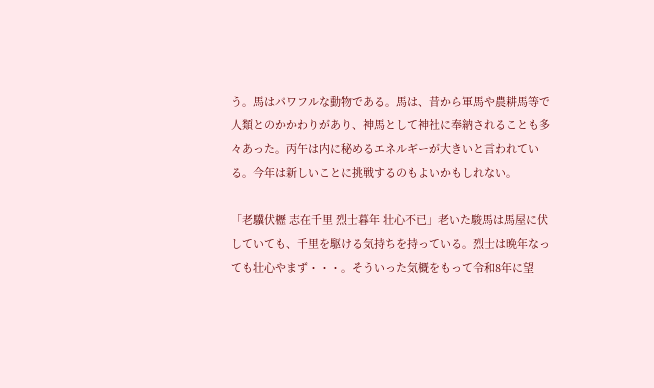う。馬はパワフルな動物である。馬は、昔から軍馬や農耕馬等で人類とのかかわりがあり、神馬として神社に奉納されることも多々あった。丙午は内に秘めるエネルギーが大きいと言われている。今年は新しいことに挑戦するのもよいかもしれない。

「老驥伏櫪 志在千里 烈士暮年 壮心不已」老いた駿馬は馬屋に伏していても、千里を駆ける気持ちを持っている。烈士は晩年なっても壮心やまず・・・。そういった気概をもって令和8年に望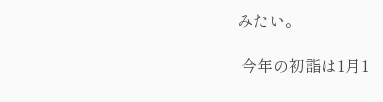みたい。

 今年の初詣は1月1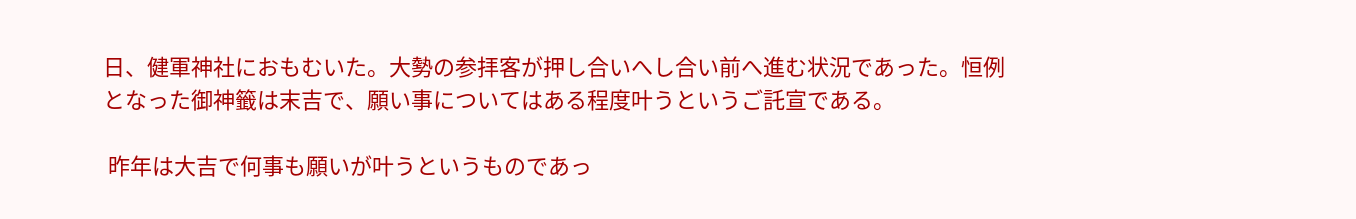日、健軍神社におもむいた。大勢の参拝客が押し合いへし合い前へ進む状況であった。恒例となった御神籤は末吉で、願い事についてはある程度叶うというご託宣である。

 昨年は大吉で何事も願いが叶うというものであっ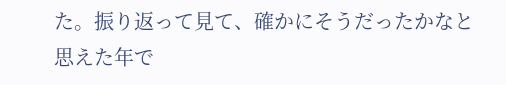た。振り返って見て、確かにそうだったかなと思えた年で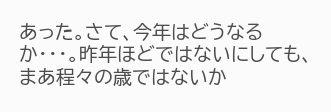あった。さて、今年はどうなるか・・・。昨年ほどではないにしても、まあ程々の歳ではないか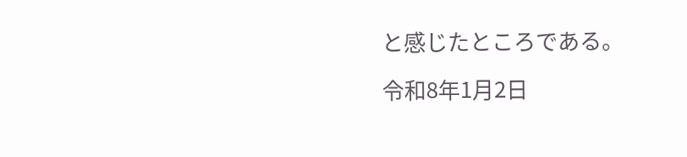と感じたところである。

令和8年1月2日